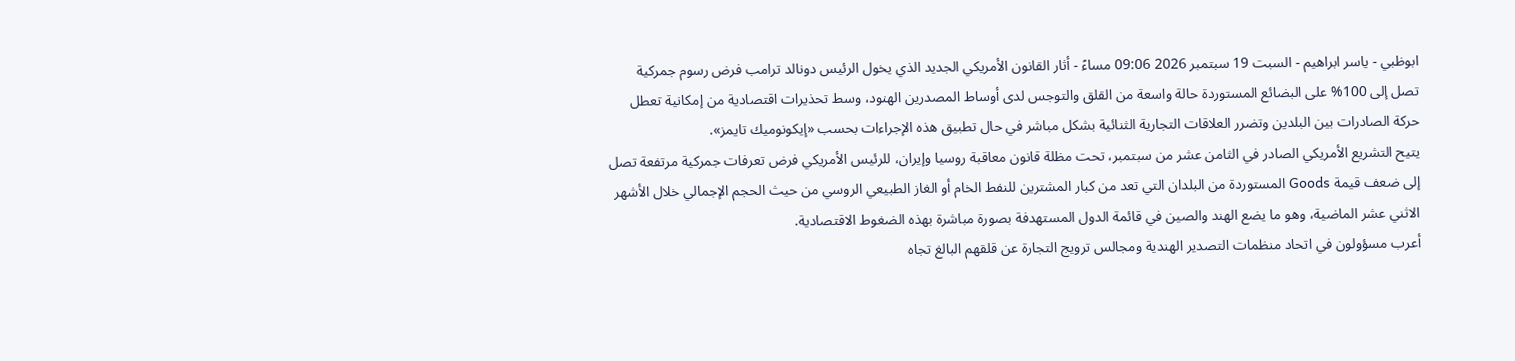ابوظبي - ياسر ابراهيم - السبت 19 سبتمبر 2026 09:06 مساءً - أثار القانون الأمريكي الجديد الذي يخول الرئيس دونالد ترامب فرض رسوم جمركية تصل إلى 100% على البضائع المستوردة حالة واسعة من القلق والتوجس لدى أوساط المصدرين الهنود، وسط تحذيرات اقتصادية من إمكانية تعطل حركة الصادرات بين البلدين وتضرر العلاقات التجارية الثنائية بشكل مباشر في حال تطبيق هذه الإجراءات بحسب «إيكونوميك تايمز».
يتيح التشريع الأمريكي الصادر في الثامن عشر من سبتمبر، تحت مظلة قانون معاقبة روسيا وإيران، للرئيس الأمريكي فرض تعرفات جمركية مرتفعة تصل إلى ضعف قيمة Goods المستوردة من البلدان التي تعد من كبار المشترين للنفط الخام أو الغاز الطبيعي الروسي من حيث الحجم الإجمالي خلال الأشهر الاثني عشر الماضية، وهو ما يضع الهند والصين في قائمة الدول المستهدفة بصورة مباشرة بهذه الضغوط الاقتصادية.
أعرب مسؤولون في اتحاد منظمات التصدير الهندية ومجالس ترويج التجارة عن قلقهم البالغ تجاه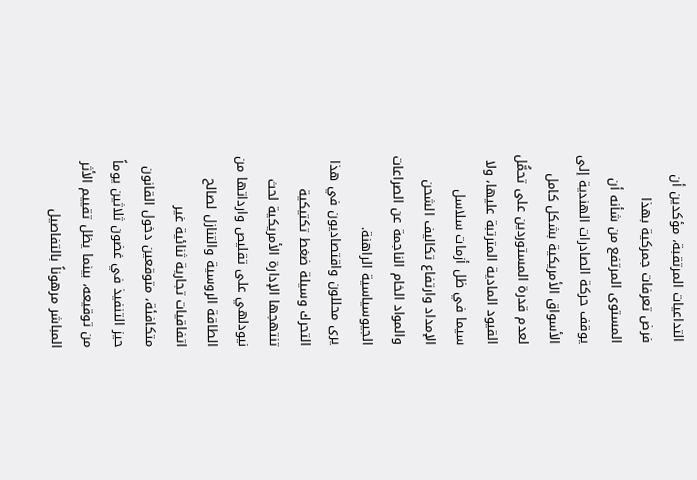التداعيات المرتقبة، مؤكدين أن فرض تعرفات جمركية بهذا المستوى المرتفع من شأنه أن يوقف حركة الصادرات الهندية إلى الأسواق الأمريكية بشكل كامل لعدم قدرة المستوردين على تحمُّل القيود المادية المترتبة عليها، ولا سيما في ظل أزمات سلاسل الإمداد وارتفاع تكاليف الشحن والمواد الخام الناجمة عن الصراعات الجيوسياسية الراهنة.
يرى محللون واقتصاديون في هذا التحرك وسيلة ضغط تكتيكية تنتهجها الإدارة الأمريكية لحث نيودلهي على تقليص وارداتها من الطاقة الروسية والتنازل لصالح اتفاقيات تجارية ثنائية غير متكافئة، متوقعين دخول القانون حيز التنفيذ في غضون ثلاثين يوماً من توقيعه، بينما يظل تقييم الأثر المباشر مرهوناً بالتفاصيل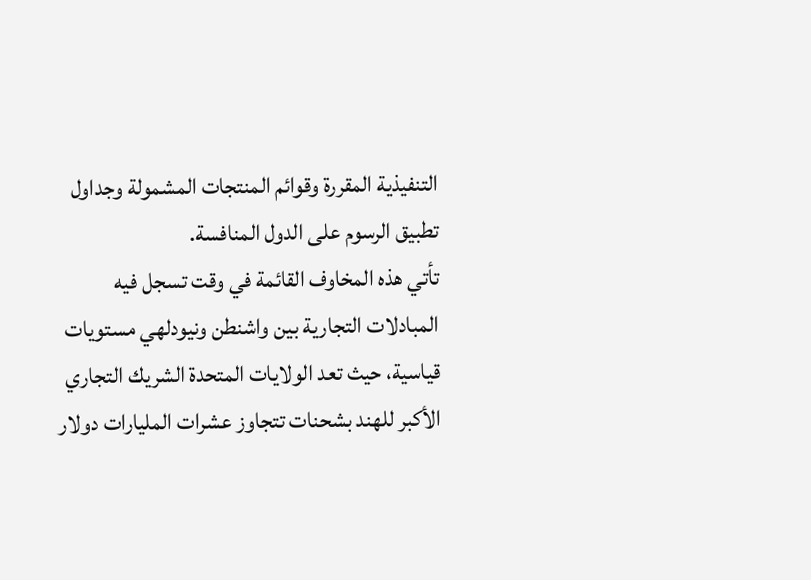التنفيذية المقررة وقوائم المنتجات المشمولة وجداول تطبيق الرسوم على الدول المنافسة.
تأتي هذه المخاوف القائمة في وقت تسجل فيه المبادلات التجارية بين واشنطن ونيودلهي مستويات قياسية، حيث تعد الولايات المتحدة الشريك التجاري الأكبر للهند بشحنات تتجاوز عشرات المليارات دولار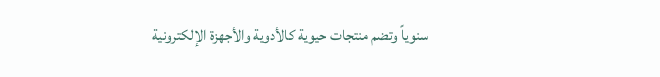سنوياً وتضم منتجات حيوية كالأدوية والأجهزة الإلكترونية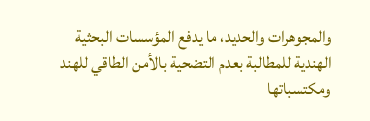والمجوهرات والحديد، ما يدفع المؤسسات البحثية الهندية للمطالبة بعدم التضحية بالأمن الطاقي للهند ومكتسباتها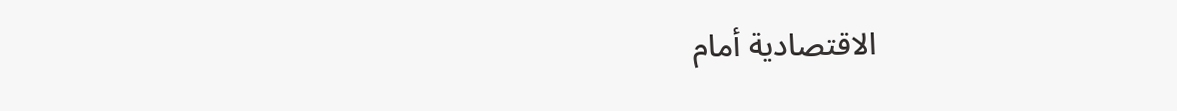الاقتصادية أمام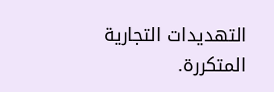التهديدات التجارية المتكررة.